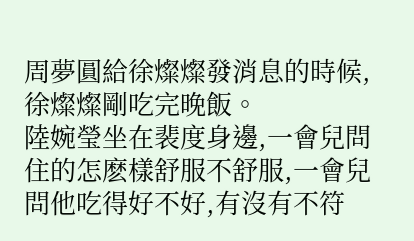周夢圓給徐燦燦發消息的時候,徐燦燦剛吃完晚飯。
陸婉瑩坐在裴度身邊,一會兒問住的怎麽樣舒服不舒服,一會兒問他吃得好不好,有沒有不符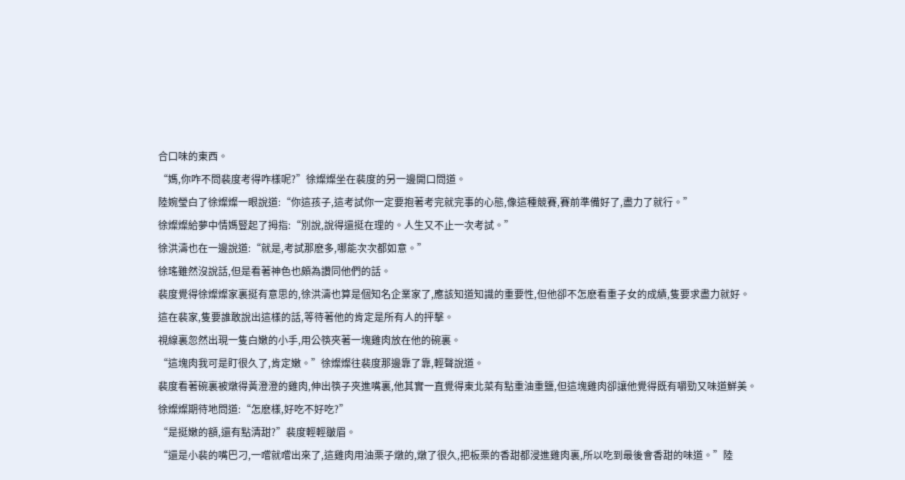合口味的東西。
“媽,你咋不問裴度考得咋樣呢?”徐燦燦坐在裴度的另一邊開口問道。
陸婉瑩白了徐燦燦一眼說道:“你這孩子,這考試你一定要抱著考完就完事的心態,像這種競賽,賽前準備好了,盡力了就行。”
徐燦燦給夢中情媽豎起了拇指:“別說,說得還挺在理的。人生又不止一次考試。”
徐洪濤也在一邊說道:“就是,考試那麽多,哪能次次都如意。”
徐瑤雖然沒說話,但是看著神色也頗為讚同他們的話。
裴度覺得徐燦燦家裏挺有意思的,徐洪濤也算是個知名企業家了,應該知道知識的重要性,但他卻不怎麽看重子女的成績,隻要求盡力就好。
這在裴家,隻要誰敢說出這樣的話,等待著他的肯定是所有人的抨擊。
視線裏忽然出現一隻白嫩的小手,用公筷夾著一塊雞肉放在他的碗裏。
“這塊肉我可是盯很久了,肯定嫩。”徐燦燦往裴度那邊靠了靠,輕聲說道。
裴度看著碗裏被燉得黃澄澄的雞肉,伸出筷子夾進嘴裏,他其實一直覺得東北菜有點重油重鹽,但這塊雞肉卻讓他覺得既有嚼勁又味道鮮美。
徐燦燦期待地問道:“怎麽樣,好吃不好吃?”
“是挺嫩的額,還有點清甜?”裴度輕輕皺眉。
“還是小裴的嘴巴刁,一嚐就嚐出來了,這雞肉用油栗子燉的,燉了很久,把板栗的香甜都浸進雞肉裏,所以吃到最後會香甜的味道。”陸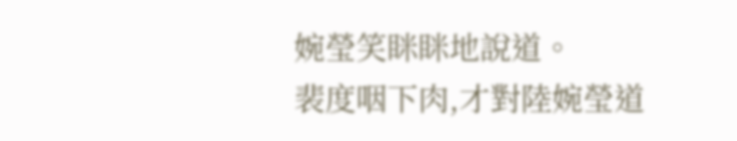婉瑩笑眯眯地說道。
裴度咽下肉,才對陸婉瑩道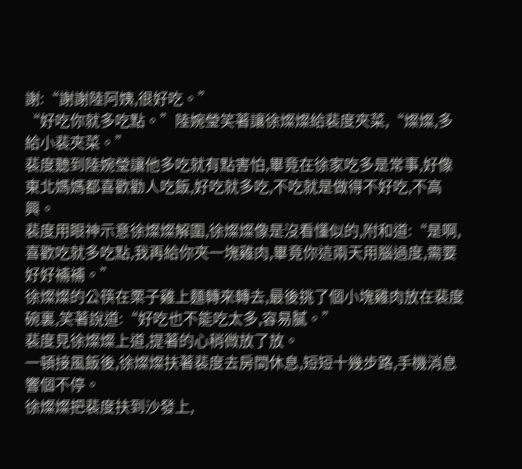謝:“謝謝陸阿姨,很好吃。”
“好吃你就多吃點。”陸婉瑩笑著讓徐燦燦給裴度夾菜,“燦燦,多給小裴夾菜。”
裴度聽到陸婉瑩讓他多吃就有點害怕,畢竟在徐家吃多是常事,好像東北媽媽都喜歡勸人吃飯,好吃就多吃,不吃就是做得不好吃,不高興。
裴度用眼神示意徐燦燦解圍,徐燦燦像是沒看懂似的,附和道:“是啊,喜歡吃就多吃點,我再給你夾一塊雞肉,畢竟你這兩天用腦過度,需要好好補補。”
徐燦燦的公筷在栗子雞上麵轉來轉去,最後挑了個小塊雞肉放在裴度碗裏,笑著說道:“好吃也不能吃太多,容易膩。”
裴度見徐燦燦上道,提著的心稍微放了放。
一頓接風飯後,徐燦燦扶著裴度去房間休息,短短十幾步路,手機消息響個不停。
徐燦燦把裴度扶到沙發上,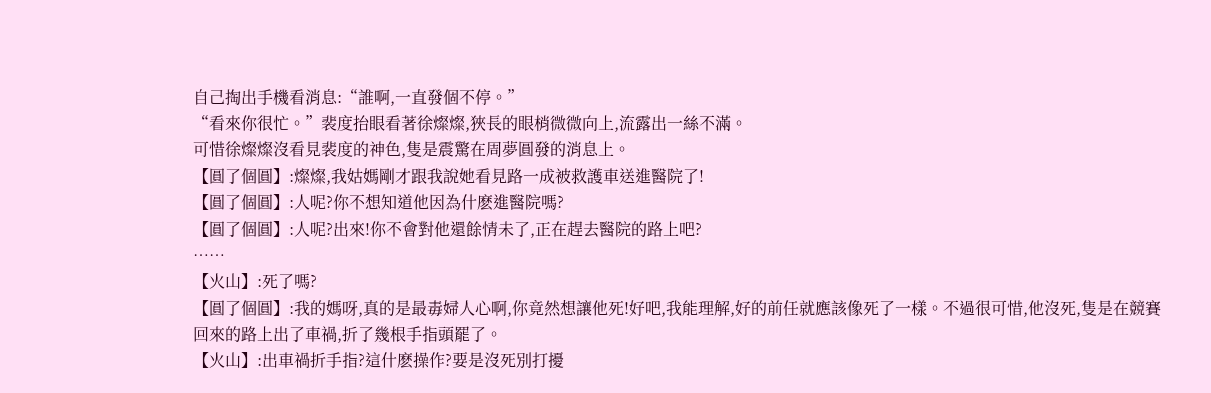自己掏出手機看消息:“誰啊,一直發個不停。”
“看來你很忙。”裴度抬眼看著徐燦燦,狹長的眼梢微微向上,流露出一絲不滿。
可惜徐燦燦沒看見裴度的神色,隻是震驚在周夢圓發的消息上。
【圓了個圓】:燦燦,我姑媽剛才跟我說她看見路一成被救護車送進醫院了!
【圓了個圓】:人呢?你不想知道他因為什麽進醫院嗎?
【圓了個圓】:人呢?出來!你不會對他還餘情未了,正在趕去醫院的路上吧?
……
【火山】:死了嗎?
【圓了個圓】:我的媽呀,真的是最毒婦人心啊,你竟然想讓他死!好吧,我能理解,好的前任就應該像死了一樣。不過很可惜,他沒死,隻是在競賽回來的路上出了車禍,折了幾根手指頭罷了。
【火山】:出車禍折手指?這什麽操作?要是沒死別打擾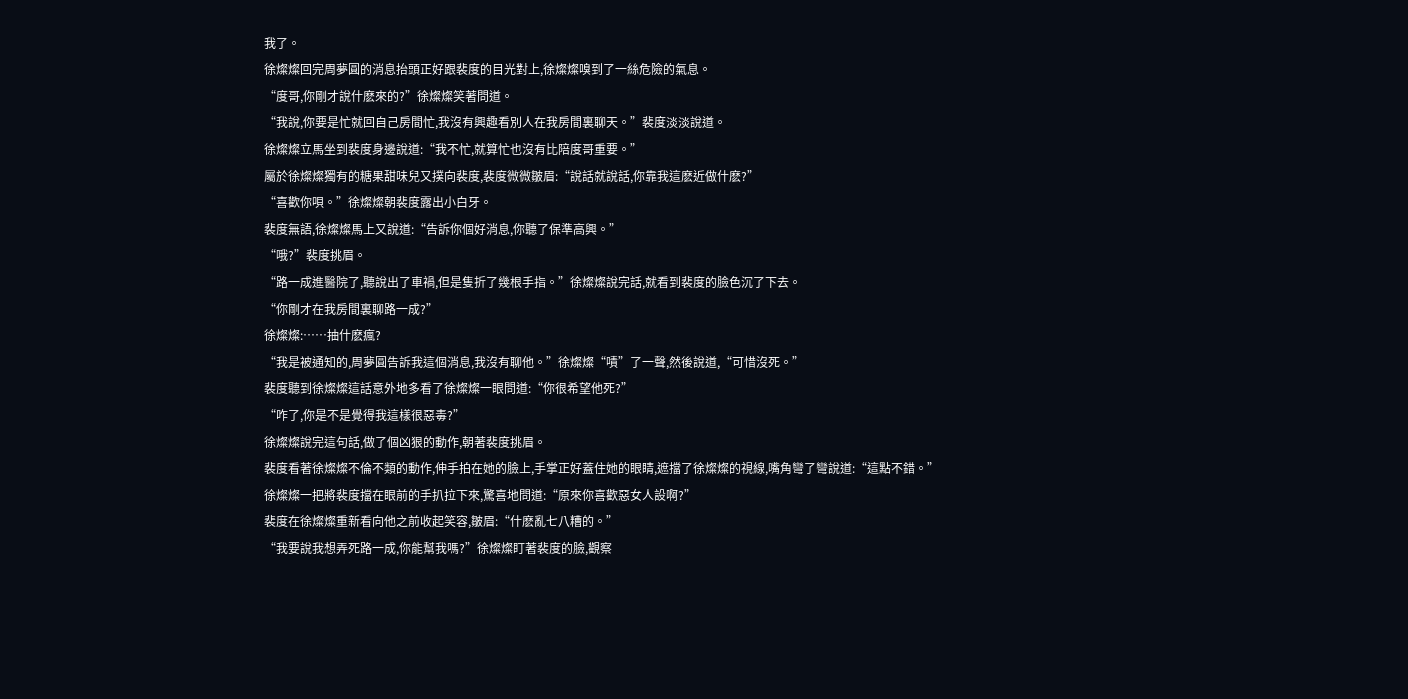我了。
徐燦燦回完周夢圓的消息抬頭正好跟裴度的目光對上,徐燦燦嗅到了一絲危險的氣息。
“度哥,你剛才說什麽來的?”徐燦燦笑著問道。
“我說,你要是忙就回自己房間忙,我沒有興趣看別人在我房間裏聊天。”裴度淡淡說道。
徐燦燦立馬坐到裴度身邊說道:“我不忙,就算忙也沒有比陪度哥重要。”
屬於徐燦燦獨有的糖果甜味兒又撲向裴度,裴度微微皺眉:“說話就說話,你靠我這麽近做什麽?”
“喜歡你唄。”徐燦燦朝裴度露出小白牙。
裴度無語,徐燦燦馬上又說道:“告訴你個好消息,你聽了保準高興。”
“哦?”裴度挑眉。
“路一成進醫院了,聽說出了車禍,但是隻折了幾根手指。”徐燦燦說完話,就看到裴度的臉色沉了下去。
“你剛才在我房間裏聊路一成?”
徐燦燦:……抽什麽瘋?
“我是被通知的,周夢圓告訴我這個消息,我沒有聊他。”徐燦燦“嘖”了一聲,然後說道,“可惜沒死。”
裴度聽到徐燦燦這話意外地多看了徐燦燦一眼問道:“你很希望他死?”
“咋了,你是不是覺得我這樣很惡毒?”
徐燦燦說完這句話,做了個凶狠的動作,朝著裴度挑眉。
裴度看著徐燦燦不倫不類的動作,伸手拍在她的臉上,手掌正好蓋住她的眼睛,遮擋了徐燦燦的視線,嘴角彎了彎說道:“這點不錯。”
徐燦燦一把將裴度擋在眼前的手扒拉下來,驚喜地問道:“原來你喜歡惡女人設啊?”
裴度在徐燦燦重新看向他之前收起笑容,皺眉:“什麽亂七八糟的。”
“我要說我想弄死路一成,你能幫我嗎?”徐燦燦盯著裴度的臉,觀察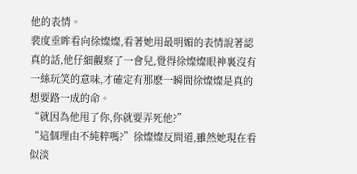他的表情。
裴度垂眸看向徐燦燦,看著她用最明媚的表情說著認真的話,他仔細觀察了一會兒,覺得徐燦燦眼神裏沒有一絲玩笑的意味,才確定有那麽一瞬間徐燦燦是真的想要路一成的命。
“就因為他甩了你,你就要弄死他?”
“這個理由不純粹嗎?”徐燦燦反問道,雖然她現在看似淡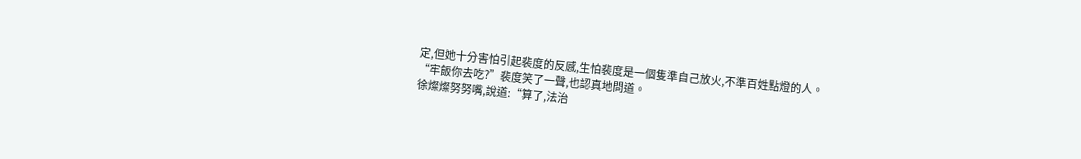定,但她十分害怕引起裴度的反感,生怕裴度是一個隻準自己放火,不準百姓點燈的人。
“牢飯你去吃?”裴度笑了一聲,也認真地問道。
徐燦燦努努嘴,說道:“算了,法治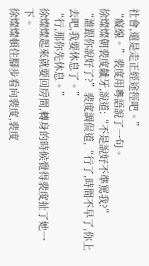社會,還是走正經途徑吧。”
“癡線。”裴度用粵語說了一句。
徐燦燦朝裴度齜牙,說道:“不是說好不準罵我?”
“誰跟你說好了?”裴度調侃道,“行了,時間不早了,你上去吧,我要休息了。”
“行,那你先休息。”
徐燦燦起來就要回房間,轉身的時候覺得裴度扯了她一下。
徐燦燦頓住腳步看向裴度,裴度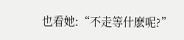也看她:“不走等什麽呢?”